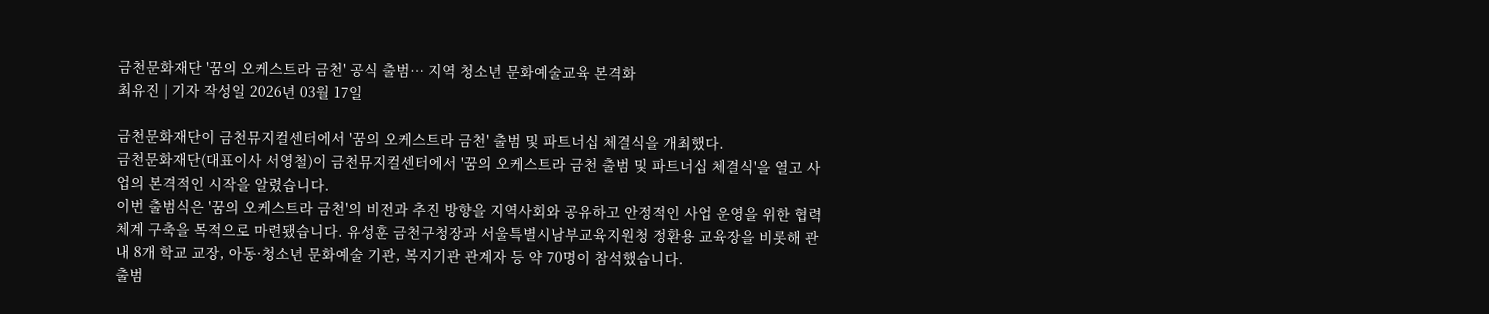금천문화재단 '꿈의 오케스트라 금천' 공식 출범… 지역 청소년 문화예술교육 본격화
최유진 | 기자 작성일 2026년 03월 17일

금천문화재단이 금천뮤지컬센터에서 '꿈의 오케스트라 금천' 출범 및 파트너십 체결식을 개최했다.
금천문화재단(대표이사 서영철)이 금천뮤지컬센터에서 '꿈의 오케스트라 금천 출범 및 파트너십 체결식'을 열고 사업의 본격적인 시작을 알렸습니다.
이번 출범식은 '꿈의 오케스트라 금천'의 비전과 추진 방향을 지역사회와 공유하고 안정적인 사업 운영을 위한 협력체계 구축을 목적으로 마련됐습니다. 유성훈 금천구청장과 서울특별시남부교육지원청 정환용 교육장을 비롯해 관내 8개 학교 교장, 아동·청소년 문화예술 기관, 복지기관 관계자 등 약 70명이 참석했습니다.
출범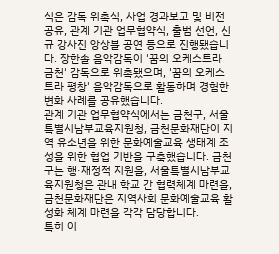식은 감독 위촉식, 사업 경과보고 및 비전 공유, 관계 기관 업무협약식, 출범 선언, 신규 강사진 앙상블 공연 등으로 진행됐습니다. 장한솔 음악감독이 '꿈의 오케스트라 금천' 감독으로 위촉됐으며, '꿈의 오케스트라 평창' 음악감독으로 활동하며 경험한 변화 사례를 공유했습니다.
관계 기관 업무협약식에서는 금천구, 서울특별시남부교육지원청, 금천문화재단이 지역 유소년을 위한 문화예술교육 생태계 조성을 위한 협업 기반을 구축했습니다. 금천구는 행·재정적 지원을, 서울특별시남부교육지원청은 관내 학교 간 협력체계 마련을, 금천문화재단은 지역사회 문화예술교육 활성화 체계 마련을 각각 담당합니다.
특히 이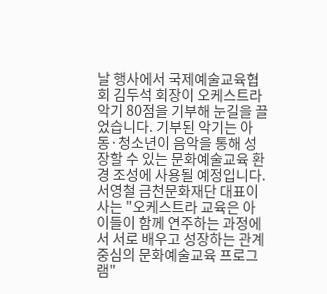날 행사에서 국제예술교육협회 김두석 회장이 오케스트라 악기 80점을 기부해 눈길을 끌었습니다. 기부된 악기는 아동·청소년이 음악을 통해 성장할 수 있는 문화예술교육 환경 조성에 사용될 예정입니다.
서영철 금천문화재단 대표이사는 "오케스트라 교육은 아이들이 함께 연주하는 과정에서 서로 배우고 성장하는 관계 중심의 문화예술교육 프로그램"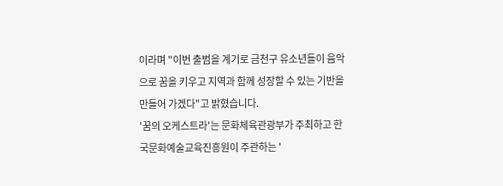이라며 "이번 출범을 계기로 금천구 유소년들이 음악으로 꿈을 키우고 지역과 함께 성장할 수 있는 기반을 만들어 가겠다"고 밝혔습니다.
'꿈의 오케스트라'는 문화체육관광부가 주최하고 한국문화예술교육진흥원이 주관하는 '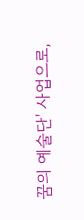꿈의 예술단' 사업으로,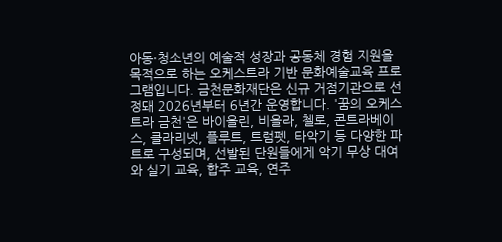아동·청소년의 예술적 성장과 공동체 경험 지원을 목적으로 하는 오케스트라 기반 문화예술교육 프로그램입니다. 금천문화재단은 신규 거점기관으로 선정돼 2026년부터 6년간 운영합니다. '꿈의 오케스트라 금천'은 바이올린, 비올라, 첼로, 콘트라베이스, 클라리넷, 플루트, 트럼펫, 타악기 등 다양한 파트로 구성되며, 선발된 단원들에게 악기 무상 대여와 실기 교육, 합주 교육, 연주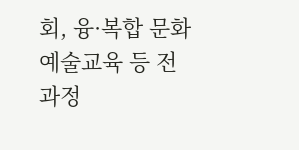회, 융·복합 문화예술교육 등 전 과정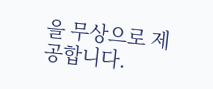을 무상으로 제공합니다.